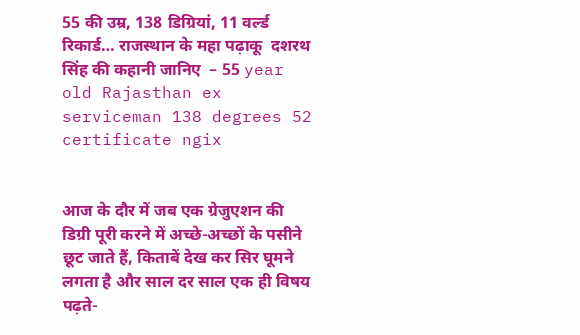55 की उम्र, 138 डिग्रियां, 11 वर्ल्ड रिकार्ड… राजस्थान के महा पढ़ाकू  दशरथ सिंह की कहानी जानिए  – 55 year old Rajasthan ex serviceman 138 degrees 52 certificate ngix


आज के दौर में जब एक ग्रेजुएशन की डिग्री पूरी करने में अच्छे-अच्छों के पसीने छूट जाते हैं, किताबें देख कर सिर घूमने लगता है और साल दर साल एक ही विषय पढ़ते-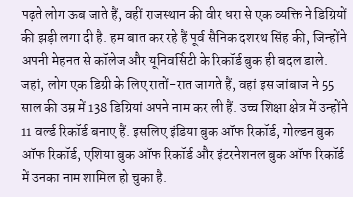पढ़ते लोग ऊब जाते हैं, वहीं राजस्थान की वीर धरा से एक व्यक्ति ने डिग्रियों की झड़ी लगा दी है. हम बात कर रहे हैं पूर्व सैनिक दशरथ सिंह की, जिन्होंने अपनी मेहनत से कॉलेज और यूनिवर्सिटी के रिकॉर्ड बुक ही बदल डाले. जहां, लोग एक डिग्री के लिए रातों-रात जागते हैं, वहां इस जांबाज ने 55 साल की उम्र में 138 डिग्रियां अपने नाम कर ली हैं. उच्च शिक्षा क्षेत्र में उन्होंने 11 वर्ल्ड रिकॉर्ड बनाए हैं. इसलिए इंडिया बुक ऑफ रिकॉर्ड, गोल्डन बुक ऑफ रिकॉर्ड, एशिया बुक ऑफ रिकॉर्ड और इंटरनेशनल बुक ऑफ रिकॉर्ड में उनका नाम शामिल हो चुका है.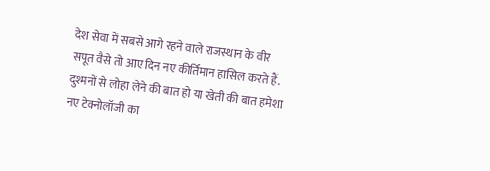देश सेवा में सबसे आगे रहने वाले राजस्थान के वीर सपूत वैसे तो आए दिन नए कीर्तिमान हासिल करते हैं. दुश्मनों से लोहा लेने की बात हो या खेती की बात हमेशा नए टेक्नोलॉजी का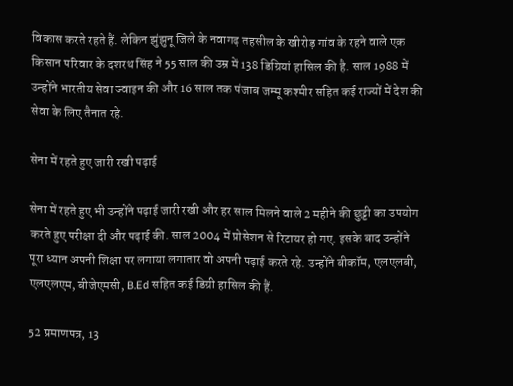विकास करते रहते हैं. लेकिन झुंझुनू जिले के नवागढ़ तहसील के खीरोड़ गांव के रहने वाले एक किसान परिवार के दशरथ सिंह ने 55 साल की उम्र में 138 डिग्रियां हासिल की है. साल 1988 में उन्होंने भारतीय सेवा ज्वाइन की और 16 साल तक पंजाब जम्मू कश्मीर सहित कई राज्यों में देश की सेवा के लिए तैनात रहे.

सेना में रहते हुए जारी रखी पढ़ाई

सेना में रहते हुए भी उन्होंने पढ़ाई जारी रखी और हर साल मिलने वाले 2 महीने की छुट्टी का उपयोग करते हुए परीक्षा दी और पढ़ाई की. साल 2004 में प्रोसेशन से रिटायर हो गए. इसके बाद उन्होंने पूरा ध्यान अपनी शिक्षा पर लगाया लगातार वो अपनी पढ़ाई करते रहे. उन्होंने बीकॉम, एलएलबी, एलएलएम, बीजेएमसी, B.Ed सहित कई डिग्री हासिल की हैं.

52 प्रमाणपत्र, 13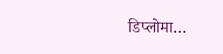डिप्लोमा…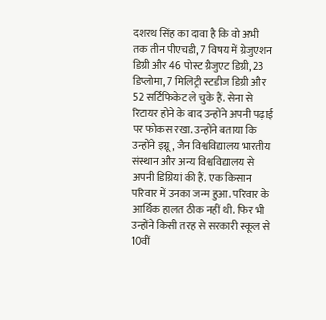दशरथ सिंह का दावा है कि वो अभी तक तीन पीएचडी, 7 विषय में ग्रेजुएशन डिग्री और 46 पोस्ट ग्रैजुएट डिग्री, 23 डिप्लोमा, 7 मिलिट्री स्टडीज डिग्री और 52 सर्टिफिकेट ले चुके हैं. सेना से रिटायर होने के बाद उन्होंने अपनी पढ़ाई पर फोकस रखा. उन्होंने बताया कि उन्होंने इग्नू, जैन विश्वविद्यालय भारतीय संस्थान और अन्य विश्वविद्यालय से अपनी डिग्रियां की हैं. एक किसान परिवार में उनका जन्म हुआ. परिवार के आर्थिक हालत ठीक नहीं थी. फिर भी उन्होंने किसी तरह से सरकारी स्कूल से 10वीं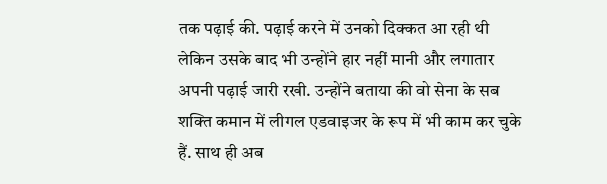तक पढ़ाई की. पढ़ाई करने में उनको दिक्कत आ रही थी लेकिन उसके बाद भी उन्होंने हार नहीं मानी और लगातार अपनी पढ़ाई जारी रखी. उन्होंने बताया की वो सेना के सब शक्ति कमान में लीगल एडवाइजर के रूप में भी काम कर चुके हैं. साथ ही अब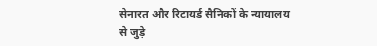सेनारत और रिटायर्ड सैनिकों के न्यायालय से जुड़े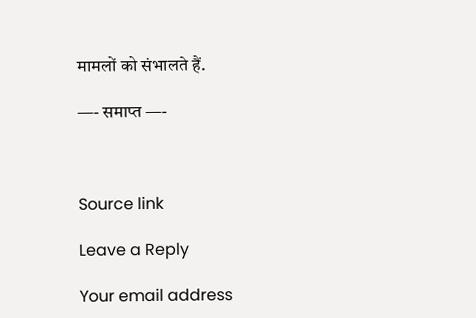मामलों को संभालते हैं.

—- समाप्त —-



Source link

Leave a Reply

Your email address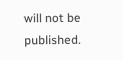will not be published.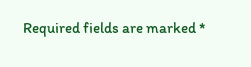Required fields are marked *